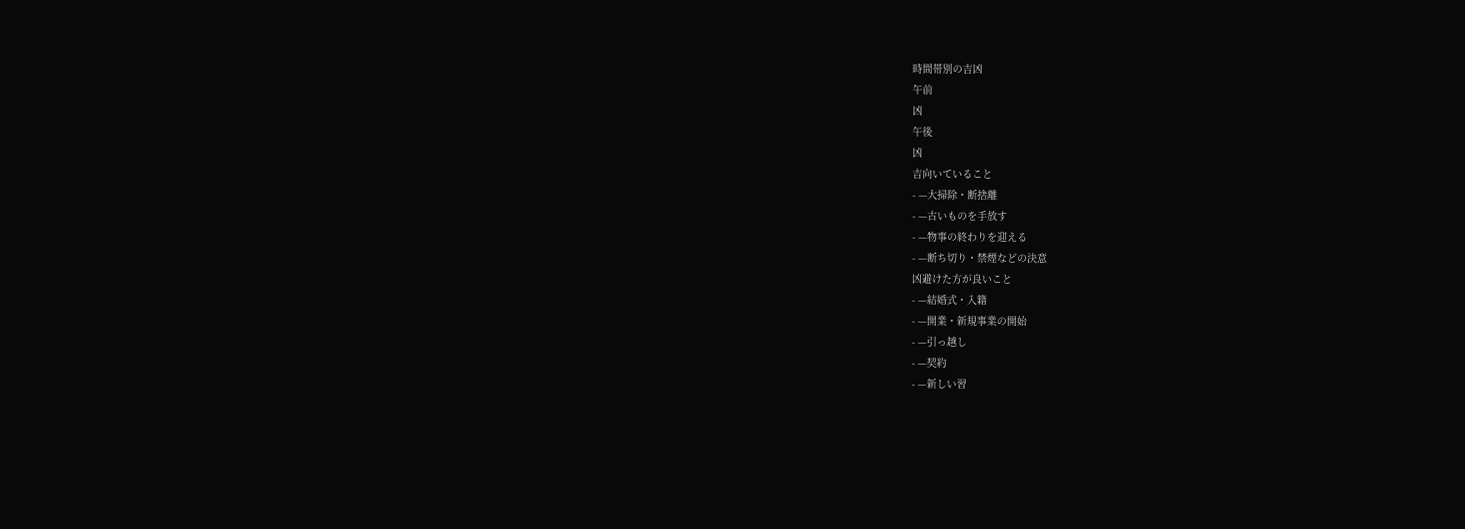時間帯別の吉凶
午前
凶
午後
凶
吉向いていること
- —大掃除・断捨離
- —古いものを手放す
- —物事の終わりを迎える
- —断ち切り・禁煙などの決意
凶避けた方が良いこと
- —結婚式・入籍
- —開業・新規事業の開始
- —引っ越し
- —契約
- —新しい習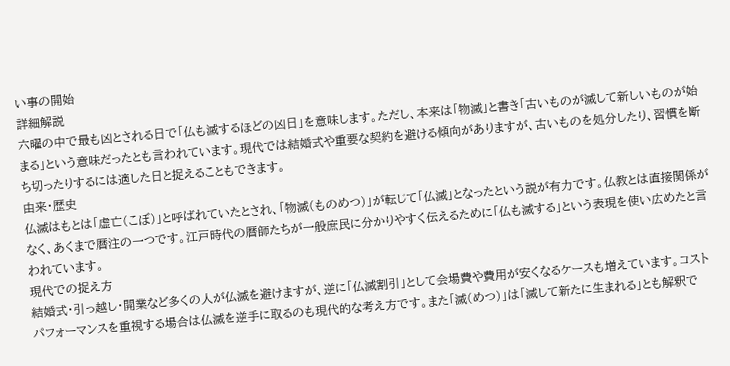い事の開始
詳細解説
六曜の中で最も凶とされる日で「仏も滅するほどの凶日」を意味します。ただし、本来は「物滅」と書き「古いものが滅して新しいものが始まる」という意味だったとも言われています。現代では結婚式や重要な契約を避ける傾向がありますが、古いものを処分したり、習慣を断ち切ったりするには適した日と捉えることもできます。
由来・歴史
仏滅はもとは「虚亡(こぼ)」と呼ばれていたとされ、「物滅(ものめつ)」が転じて「仏滅」となったという説が有力です。仏教とは直接関係がなく、あくまで暦注の一つです。江戸時代の暦師たちが一般庶民に分かりやすく伝えるために「仏も滅する」という表現を使い広めたと言われています。
現代での捉え方
結婚式・引っ越し・開業など多くの人が仏滅を避けますが、逆に「仏滅割引」として会場費や費用が安くなるケースも増えています。コストパフォーマンスを重視する場合は仏滅を逆手に取るのも現代的な考え方です。また「滅(めつ)」は「滅して新たに生まれる」とも解釈で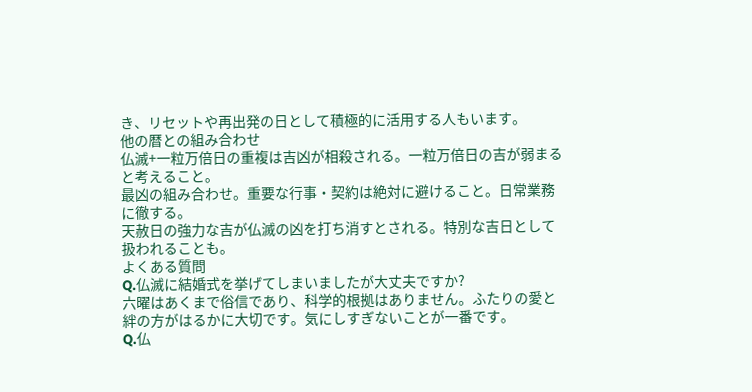き、リセットや再出発の日として積極的に活用する人もいます。
他の暦との組み合わせ
仏滅+一粒万倍日の重複は吉凶が相殺される。一粒万倍日の吉が弱まると考えること。
最凶の組み合わせ。重要な行事・契約は絶対に避けること。日常業務に徹する。
天赦日の強力な吉が仏滅の凶を打ち消すとされる。特別な吉日として扱われることも。
よくある質問
Q.仏滅に結婚式を挙げてしまいましたが大丈夫ですか?
六曜はあくまで俗信であり、科学的根拠はありません。ふたりの愛と絆の方がはるかに大切です。気にしすぎないことが一番です。
Q.仏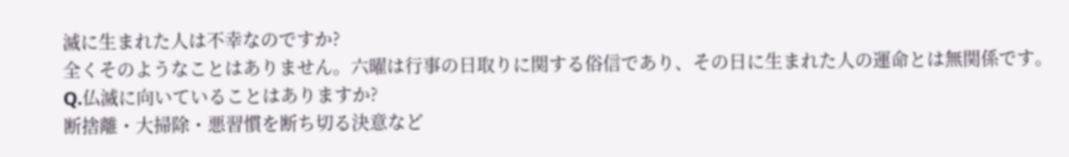滅に生まれた人は不幸なのですか?
全くそのようなことはありません。六曜は行事の日取りに関する俗信であり、その日に生まれた人の運命とは無関係です。
Q.仏滅に向いていることはありますか?
断捨離・大掃除・悪習慣を断ち切る決意など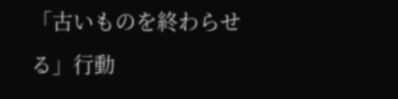「古いものを終わらせる」行動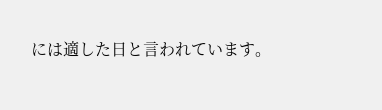には適した日と言われています。